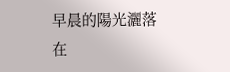早晨的陽光灑落在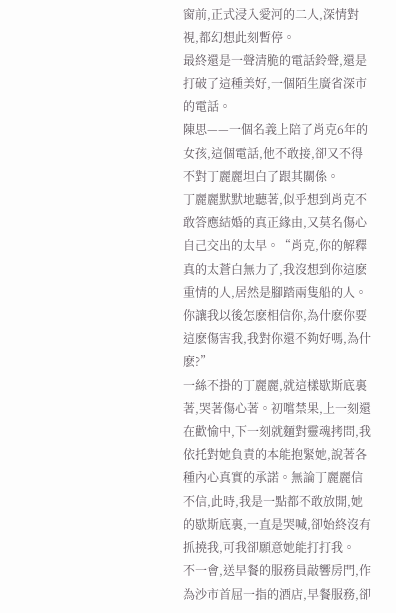窗前,正式浸入愛河的二人,深情對視,都幻想此刻暫停。
最終還是一聲清脆的電話鈴聲,還是打破了這種美好,一個陌生廣省深市的電話。
陳思——一個名義上陪了肖克6年的女孩,這個電話,他不敢接,卻又不得不對丁麗麗坦白了跟其關係。
丁麗麗默默地聽著,似乎想到肖克不敢答應結婚的真正緣由,又莫名傷心自己交出的太早。“肖克,你的解釋真的太蒼白無力了,我沒想到你這麽重情的人,居然是腳踏兩隻船的人。你讓我以後怎麽相信你,為什麽你要這麽傷害我,我對你還不夠好嗎,為什麽?”
一絲不掛的丁麗麗,就這樣歇斯底裏著,哭著傷心著。初嚐禁果,上一刻還在歡愉中,下一刻就麵對靈魂拷問,我依托對她負責的本能抱緊她,說著各種內心真實的承諾。無論丁麗麗信不信,此時,我是一點都不敢放開,她的歇斯底裏,一直是哭喊,卻始終沒有抓撓我,可我卻願意她能打打我。
不一會,送早餐的服務員敲響房門,作為沙市首屈一指的酒店,早餐服務,卻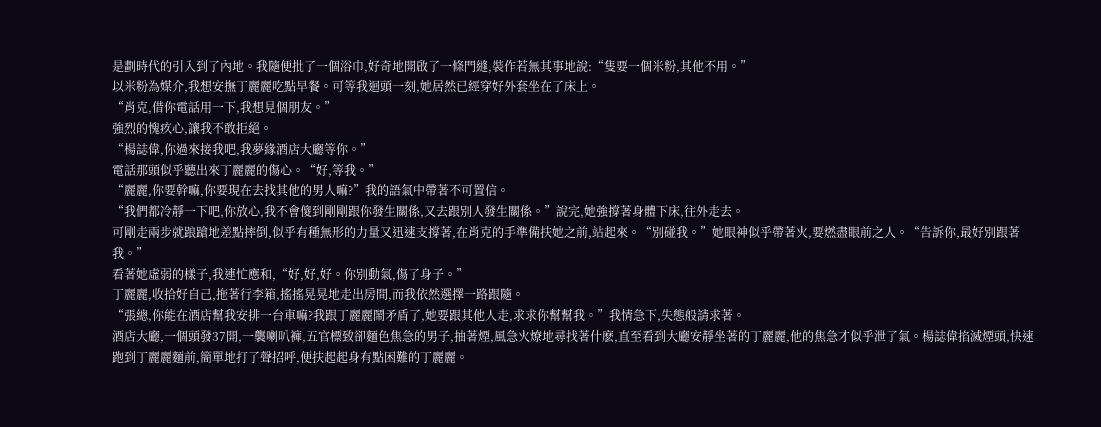是劃時代的引入到了內地。我隨便批了一個浴巾,好奇地開啟了一條門縫,裝作若無其事地說:“隻要一個米粉,其他不用。”
以米粉為媒介,我想安撫丁麗麗吃點早餐。可等我迴頭一刻,她居然已經穿好外套坐在了床上。
“肖克,借你電話用一下,我想見個朋友。”
強烈的愧疚心,讓我不敢拒絕。
“楊誌偉,你過來接我吧,我夢緣酒店大廳等你。”
電話那頭似乎聽出來丁麗麗的傷心。“好,等我。”
“麗麗,你要幹嘛,你要現在去找其他的男人嘛?”我的語氣中帶著不可置信。
“我們都冷靜一下吧,你放心,我不會傻到剛剛跟你發生關係,又去跟別人發生關係。”說完,她強撐著身體下床,往外走去。
可剛走兩步就踉蹌地差點摔倒,似乎有種無形的力量又迅速支撐著,在肖克的手準備扶她之前,站起來。“別碰我。”她眼神似乎帶著火,要燃盡眼前之人。“告訴你,最好別跟著我。”
看著她虛弱的樣子,我連忙應和,“好,好,好。你別動氣,傷了身子。”
丁麗麗,收拾好自己,拖著行李箱,搖搖晃晃地走出房間,而我依然選擇一路跟隨。
“張總,你能在酒店幫我安排一台車嘛?我跟丁麗麗鬧矛盾了,她要跟其他人走,求求你幫幫我。”我情急下,失態般請求著。
酒店大廳,一個頭發37開,一襲喇叭褲,五官標致卻麵色焦急的男子,抽著煙,風急火燎地尋找著什麽,直至看到大廳安靜坐著的丁麗麗,他的焦急才似乎泄了氣。楊誌偉掐滅煙頭,快速跑到丁麗麗麵前,簡單地打了聲招呼,便扶起起身有點困難的丁麗麗。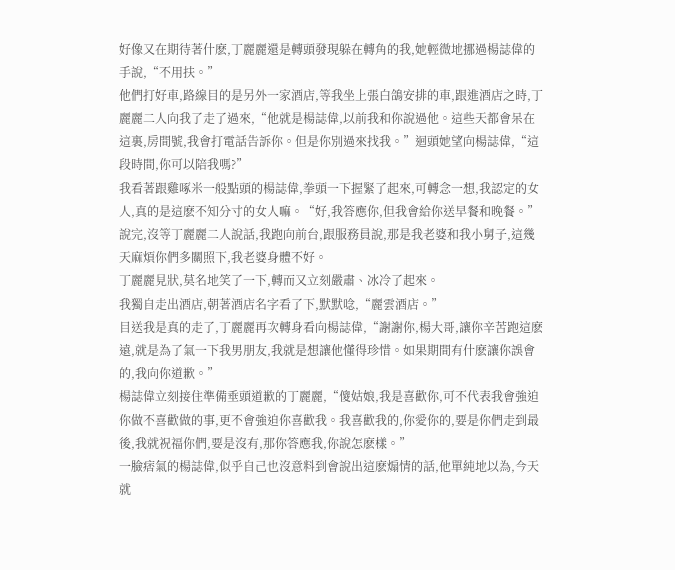好像又在期待著什麽,丁麗麗還是轉頭發現躲在轉角的我,她輕微地挪過楊誌偉的手說,“不用扶。”
他們打好車,路線目的是另外一家酒店,等我坐上張白鴿安排的車,跟進酒店之時,丁麗麗二人向我了走了過來,“他就是楊誌偉,以前我和你說過他。這些天都會呆在這裏,房間號,我會打電話告訴你。但是你別過來找我。”迴頭她望向楊誌偉,“這段時間,你可以陪我嗎?”
我看著跟雞啄米一般點頭的楊誌偉,拳頭一下握緊了起來,可轉念一想,我認定的女人,真的是這麽不知分寸的女人嘛。“好,我答應你,但我會給你送早餐和晚餐。”說完,沒等丁麗麗二人說話,我跑向前台,跟服務員說,那是我老婆和我小舅子,這幾天麻煩你們多關照下,我老婆身體不好。
丁麗麗見狀,莫名地笑了一下,轉而又立刻嚴肅、冰冷了起來。
我獨自走出酒店,朝著酒店名字看了下,默默唸,“麗雲酒店。”
目送我是真的走了,丁麗麗再次轉身看向楊誌偉,“謝謝你,楊大哥,讓你辛苦跑這麽遠,就是為了氣一下我男朋友,我就是想讓他懂得珍惜。如果期間有什麽讓你誤會的,我向你道歉。”
楊誌偉立刻接住準備垂頭道歉的丁麗麗,“傻姑娘,我是喜歡你,可不代表我會強迫你做不喜歡做的事,更不會強迫你喜歡我。我喜歡我的,你愛你的,要是你們走到最後,我就祝福你們,要是沒有,那你答應我,你說怎麽樣。”
一臉痞氣的楊誌偉,似乎自己也沒意料到會說出這麽煽情的話,他單純地以為,今天就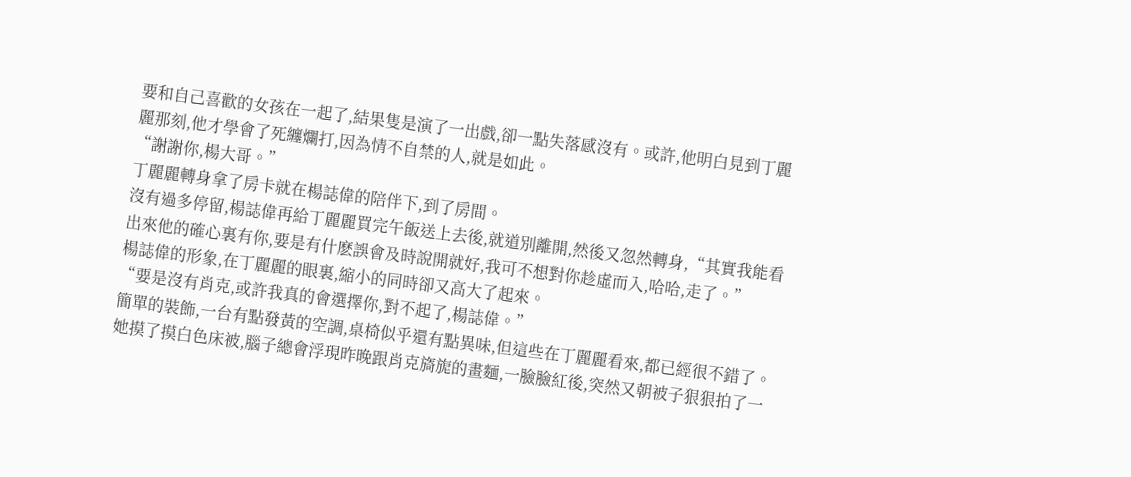要和自己喜歡的女孩在一起了,結果隻是演了一出戲,卻一點失落感沒有。或許,他明白見到丁麗麗那刻,他才學會了死纏爛打,因為情不自禁的人,就是如此。
“謝謝你,楊大哥。”
丁麗麗轉身拿了房卡就在楊誌偉的陪伴下,到了房間。
沒有過多停留,楊誌偉再給丁麗麗買完午飯送上去後,就道別離開,然後又忽然轉身,“其實我能看出來他的確心裏有你,要是有什麽誤會及時說開就好,我可不想對你趁虛而入,哈哈,走了。”
楊誌偉的形象,在丁麗麗的眼裏,縮小的同時卻又高大了起來。
“要是沒有肖克,或許我真的會選擇你,對不起了,楊誌偉。”
簡單的裝飾,一台有點發黃的空調,桌椅似乎還有點異味,但這些在丁麗麗看來,都已經很不錯了。她摸了摸白色床被,腦子總會浮現昨晚跟肖克旖旎的畫麵,一臉臉紅後,突然又朝被子狠狠拍了一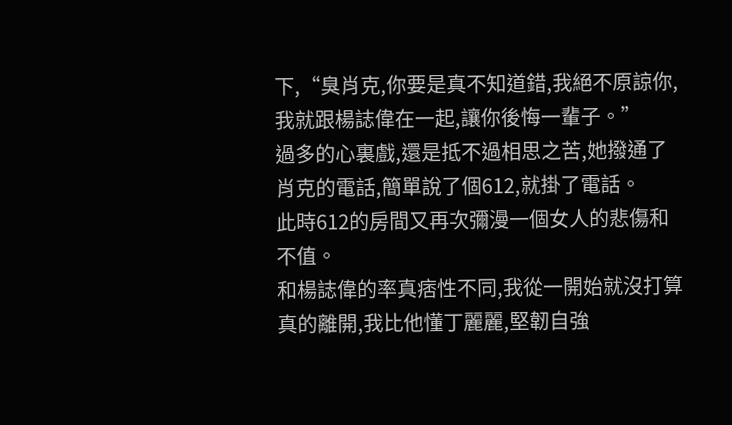下,“臭肖克,你要是真不知道錯,我絕不原諒你,我就跟楊誌偉在一起,讓你後悔一輩子。”
過多的心裏戲,還是抵不過相思之苦,她撥通了肖克的電話,簡單說了個612,就掛了電話。
此時612的房間又再次彌漫一個女人的悲傷和不值。
和楊誌偉的率真痞性不同,我從一開始就沒打算真的離開,我比他懂丁麗麗,堅韌自強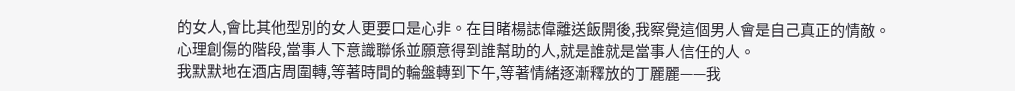的女人,會比其他型別的女人更要口是心非。在目睹楊誌偉離送飯開後,我察覺這個男人會是自己真正的情敵。
心理創傷的階段,當事人下意識聯係並願意得到誰幫助的人,就是誰就是當事人信任的人。
我默默地在酒店周圍轉,等著時間的輪盤轉到下午,等著情緒逐漸釋放的丁麗麗——我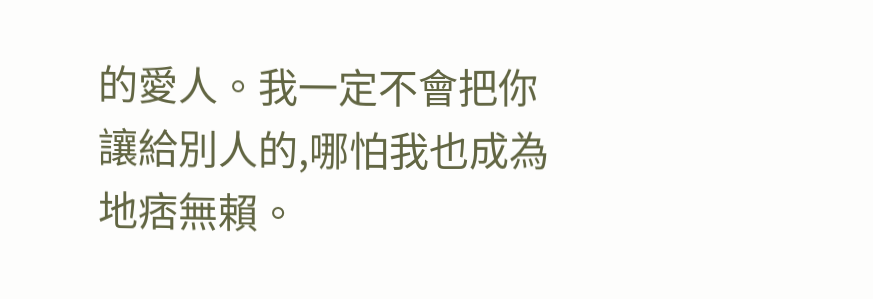的愛人。我一定不會把你讓給別人的,哪怕我也成為地痞無賴。